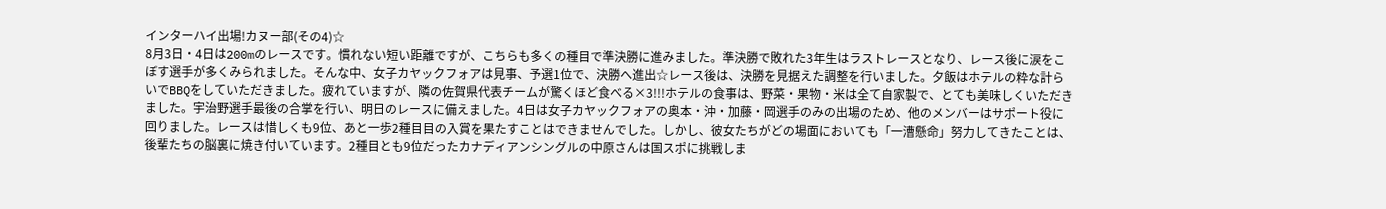インターハイ出場!カヌー部(その4)☆
8月3日・4日は200mのレースです。慣れない短い距離ですが、こちらも多くの種目で準決勝に進みました。準決勝で敗れた3年生はラストレースとなり、レース後に涙をこぼす選手が多くみられました。そんな中、女子カヤックフォアは見事、予選1位で、決勝へ進出☆レース後は、決勝を見据えた調整を行いました。夕飯はホテルの粋な計らいでBBQをしていただきました。疲れていますが、隣の佐賀県代表チームが驚くほど食べる×3!!!ホテルの食事は、野菜・果物・米は全て自家製で、とても美味しくいただきました。宇治野選手最後の合掌を行い、明日のレースに備えました。4日は女子カヤックフォアの奥本・沖・加藤・岡選手のみの出場のため、他のメンバーはサポート役に回りました。レースは惜しくも9位、あと一歩2種目目の入賞を果たすことはできませんでした。しかし、彼女たちがどの場面においても「一漕懸命」努力してきたことは、後輩たちの脳裏に焼き付いています。2種目とも9位だったカナディアンシングルの中原さんは国スポに挑戦しま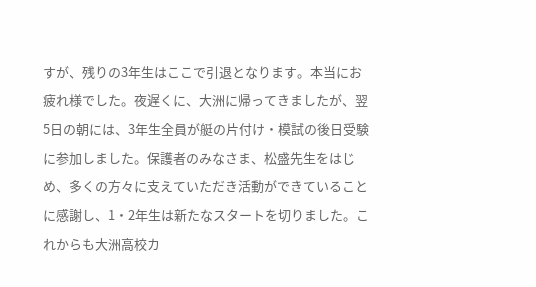すが、残りの3年生はここで引退となります。本当にお疲れ様でした。夜遅くに、大洲に帰ってきましたが、翌5日の朝には、3年生全員が艇の片付け・模試の後日受験に参加しました。保護者のみなさま、松盛先生をはじめ、多くの方々に支えていただき活動ができていることに感謝し、1・2年生は新たなスタートを切りました。これからも大洲高校カ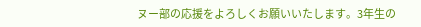ヌー部の応援をよろしくお願いいたします。3年生の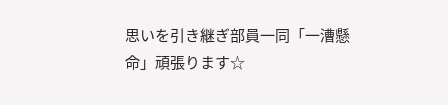思いを引き継ぎ部員一同「一漕懸命」頑張ります☆